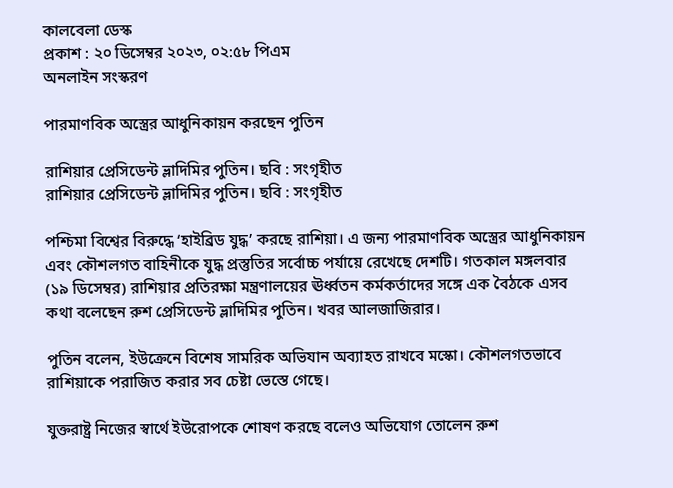কালবেলা ডেস্ক
প্রকাশ : ২০ ডিসেম্বর ২০২৩, ০২:৫৮ পিএম
অনলাইন সংস্করণ

পারমাণবিক অস্ত্রের আধুনিকায়ন করছেন পুতিন

রাশিয়ার প্রেসিডেন্ট ভ্লাদিমির পুতিন। ছবি : সংগৃহীত
রাশিয়ার প্রেসিডেন্ট ভ্লাদিমির পুতিন। ছবি : সংগৃহীত

পশ্চিমা বিশ্বের বিরুদ্ধে ‘হাইব্রিড যুদ্ধ’ করছে রাশিয়া। এ জন্য পারমাণবিক অস্ত্রের আধুনিকায়ন এবং কৌশলগত বাহিনীকে যুদ্ধ প্রস্তুতির সর্বোচ্চ পর্যায়ে রেখেছে দেশটি। গতকাল মঙ্গলবার (১৯ ডিসেম্বর) রাশিয়ার প্রতিরক্ষা মন্ত্রণালয়ের ঊর্ধ্বতন কর্মকর্তাদের সঙ্গে এক বৈঠকে এসব কথা বলেছেন রুশ প্রেসিডেন্ট ভ্লাদিমির পুতিন। খবর আলজাজিরার।

পুতিন বলেন, ইউক্রেনে বিশেষ সামরিক অভিযান অব্যাহত রাখবে মস্কো। কৌশলগতভাবে রাশিয়াকে পরাজিত করার সব চেষ্টা ভেস্তে গেছে।

যুক্তরাষ্ট্র নিজের স্বার্থে ইউরোপকে শোষণ করছে বলেও অভিযোগ তোলেন রুশ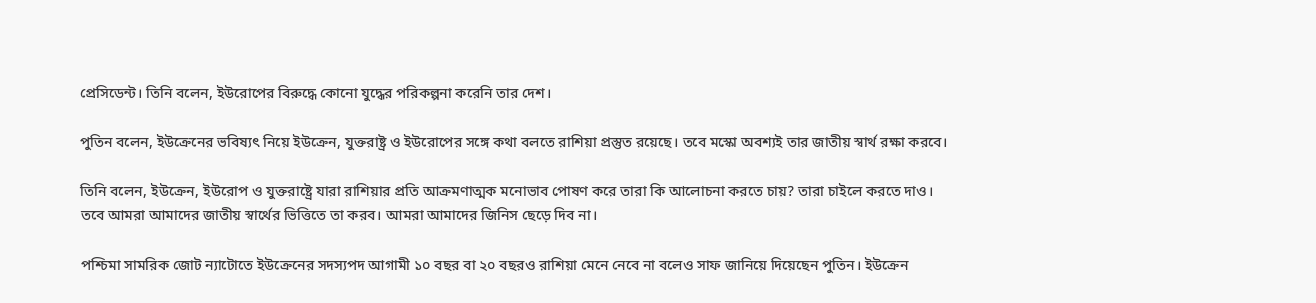প্রেসিডেন্ট। তিনি বলেন, ইউরোপের বিরুদ্ধে কোনো যুদ্ধের পরিকল্পনা করেনি তার দেশ।

পুতিন বলেন, ইউক্রেনের ভবিষ্যৎ নিয়ে ইউক্রেন, যুক্তরাষ্ট্র ও ইউরোপের সঙ্গে কথা বলতে রাশিয়া প্রস্তুত রয়েছে। তবে মস্কো অবশ্যই তার জাতীয় স্বার্থ রক্ষা করবে।

তিনি বলেন, ইউক্রেন, ইউরোপ ও যুক্তরাষ্ট্রে যারা রাশিয়ার প্রতি আক্রমণাত্মক মনোভাব পোষণ করে তারা কি আলোচনা করতে চায়? তারা চাইলে করতে দাও। তবে আমরা আমাদের জাতীয় স্বার্থের ভিত্তিতে তা করব। আমরা আমাদের জিনিস ছেড়ে দিব না।

পশ্চিমা সামরিক জোট ন্যাটোতে ইউক্রেনের সদস্যপদ আগামী ১০ বছর বা ২০ বছরও রাশিয়া মেনে নেবে না বলেও সাফ জানিয়ে দিয়েছেন পুতিন। ইউক্রেন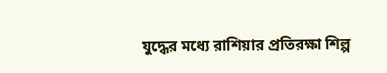যুদ্ধের মধ্যে রাশিয়ার প্রতিরক্ষা শিল্প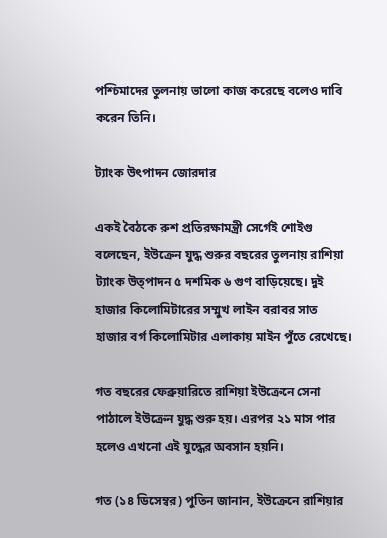পশ্চিমাদের তুলনায় ভালো কাজ করেছে বলেও দাবি করেন তিনি।

ট্যাংক উৎপাদন জোরদার

একই বৈঠকে রুশ প্রতিরক্ষামন্ত্রী সের্গেই শোইগু বলেছেন, ইউক্রেন যুদ্ধ শুরুর বছরের তুলনায় রাশিয়া ট্যাংক উত্পাদন ৫ দশমিক ৬ গুণ বাড়িয়েছে। দুই হাজার কিলোমিটারের সম্মুখ লাইন বরাবর সাত হাজার বর্গ কিলোমিটার এলাকায় মাইন পুঁতে রেখেছে।

গত বছরের ফেব্রুয়ারিতে রাশিয়া ইউক্রেনে সেনা পাঠালে ইউক্রেন ‍যুদ্ধ শুরু হয়। এরপর ২১ মাস পার হলেও এখনো এই যুদ্ধের অবসান হয়নি।

গত (১৪ ডিসেম্বর) পুতিন জানান, ইউক্রেনে রাশিয়ার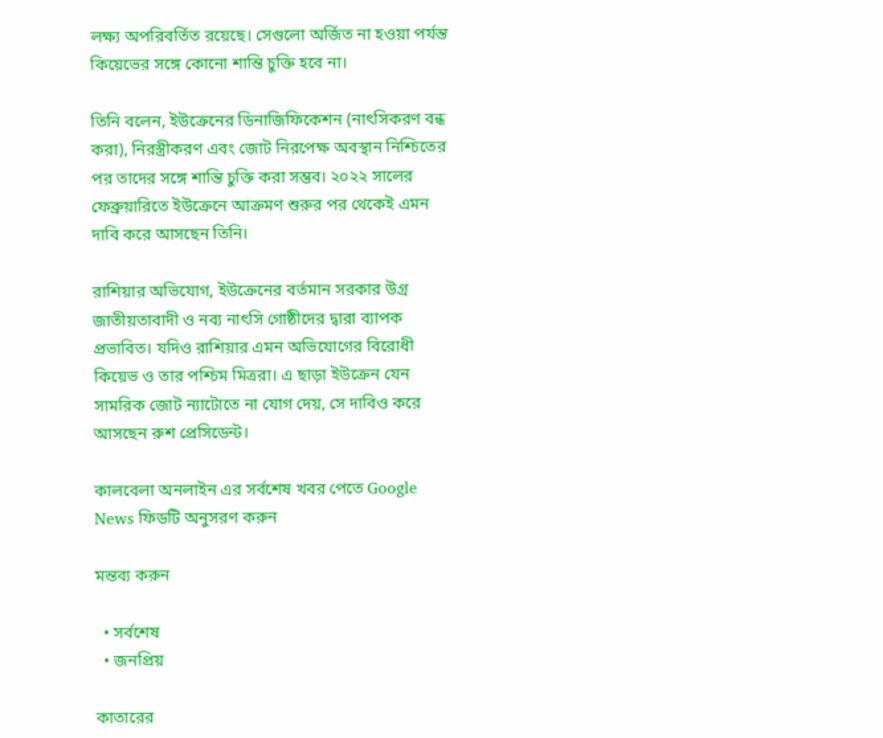লক্ষ্য অপরিবর্তিত রয়েছে। সেগুলো অর্জিত না হওয়া পর্যন্ত কিয়েভের সঙ্গে কোনো শান্তি চুক্তি হবে না।

তিনি বলেন, ইউক্রেনের ডিনাজিফিকেশন (নাৎসিকরণ বন্ধ করা), নিরস্ত্রীকরণ এবং জোট নিরপেক্ষ অবস্থান নিশ্চিতের পর তাদের সঙ্গে শান্তি চুক্তি করা সম্ভব। ২০২২ সালের ফেব্রুয়ারিতে ইউক্রেনে আক্রমণ শুরুর পর থেকেই এমন দাবি করে আসছেন তিনি।

রাশিয়ার অভিযোগ, ইউক্রেনের বর্তমান সরকার উগ্র জাতীয়তাবাদী ও নব্য নাৎসি গোষ্ঠীদের দ্বারা ব্যাপক প্রভাবিত। যদিও রাশিয়ার এমন অভিযোগের বিরোধী কিয়েভ ও তার পশ্চিম মিত্ররা। এ ছাড়া ইউক্রেন যেন সামরিক জোট ন্যাটোতে না যোগ দেয়, সে দাবিও করে আসছেন রুশ প্রেসিডেন্ট।

কালবেলা অনলাইন এর সর্বশেষ খবর পেতে Google News ফিডটি অনুসরণ করুন

মন্তব্য করুন

  • সর্বশেষ
  • জনপ্রিয়

কাতারের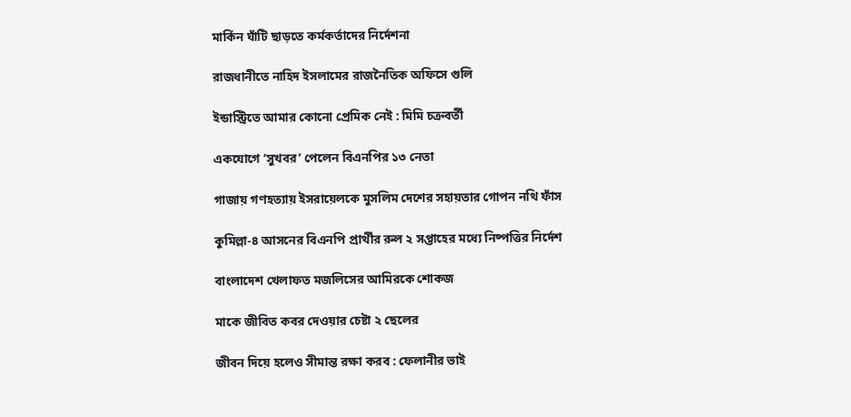মার্কিন ঘাঁটি ছাড়তে কর্মকর্তাদের নির্দেশনা

রাজধানীতে নাহিদ ইসলামের রাজনৈতিক অফিসে গুলি

ইন্ডাস্ট্রিতে আমার কোনো প্রেমিক নেই : মিমি চক্রবর্তী

একযোগে ‘সুখবর’ পেলেন বিএনপির ১৩ নেতা

গাজায় গণহত্যায় ইসরায়েলকে মুসলিম দেশের সহায়তার গোপন নথি ফাঁস

কুমিল্লা-৪ আসনের বিএনপি প্রার্থীর রুল ২ সপ্তাহের মধ্যে নিষ্পত্তির নির্দেশ

বাংলাদেশ খেলাফত মজলিসের আমিরকে শোকজ

মাকে জীবিত কবর দেওয়ার চেষ্টা ২ ছেলের

জীবন দিয়ে হলেও সীমান্ত রক্ষা করব : ফেলানীর ভাই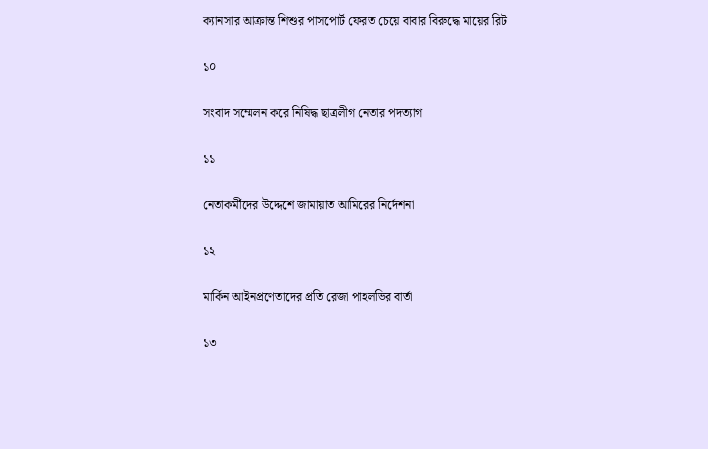ক্যানসার আক্রান্ত শিশুর পাসপোর্ট ফেরত চেয়ে বাবার বিরুদ্ধে মায়ের রিট

১০

সংবাদ সম্মেলন করে নিষিদ্ধ ছাত্রলীগ নেতার পদত্যাগ

১১

নেতাকর্মীদের উদ্দেশে জামায়াত আমিরের নির্দেশনা

১২

মার্কিন আইনপ্রণেতাদের প্রতি রেজা পাহলভির বার্তা

১৩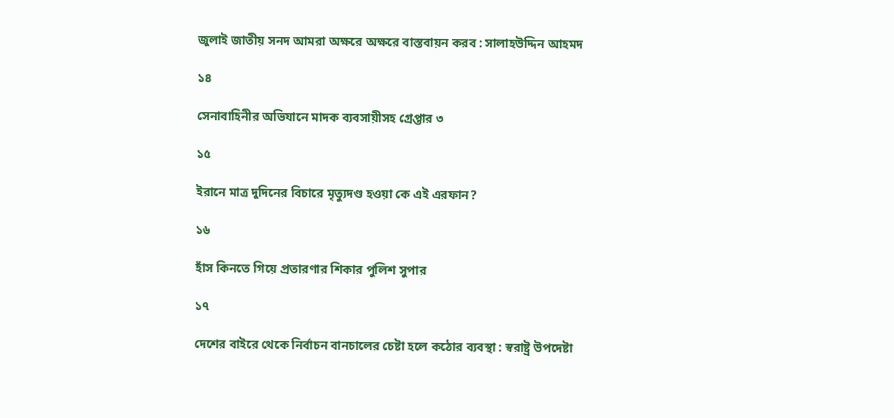জুলাই জাতীয় সনদ আমরা অক্ষরে অক্ষরে বাস্তবায়ন করব : সালাহউদ্দিন আহমদ

১৪

সেনাবাহিনীর অভিযানে মাদক ব্যবসায়ীসহ গ্রেপ্তার ৩

১৫

ইরানে মাত্র দুদিনের বিচারে মৃত্যুদণ্ড হওয়া কে এই এরফান?

১৬

হাঁস কিনতে গিয়ে প্রতারণার শিকার পুলিশ সুপার

১৭

দেশের বাইরে থেকে নির্বাচন বানচালের চেষ্টা হলে কঠোর ব্যবস্থা : স্বরাষ্ট্র উপদেষ্টা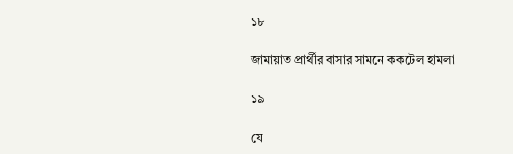১৮

জামায়াত প্রার্থীর বাসার সামনে ককটেল হামলা

১৯

যে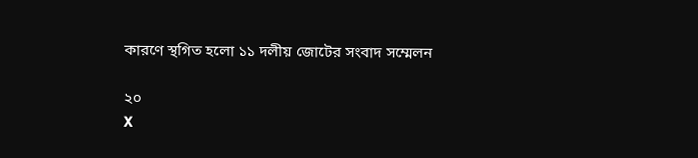কারণে স্থগিত হলো ১১ দলীয় জোটের সংবাদ সম্মেলন

২০
X